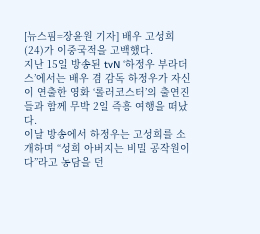[뉴스핌=장윤원 기자] 배우 고성희(24)가 이중국적을 고백했다.
지난 15일 방송된 tvN ‘하정우 부라더스’에서는 배우 겸 감독 하정우가 자신이 연출한 영화 ‘롤러코스터’의 출연진들과 함께 무박 2일 즉흥 여행을 떠났다.
이날 방송에서 하정우는 고성희를 소개하며 “성희 아버지는 비밀 공작원이다”라고 농담을 던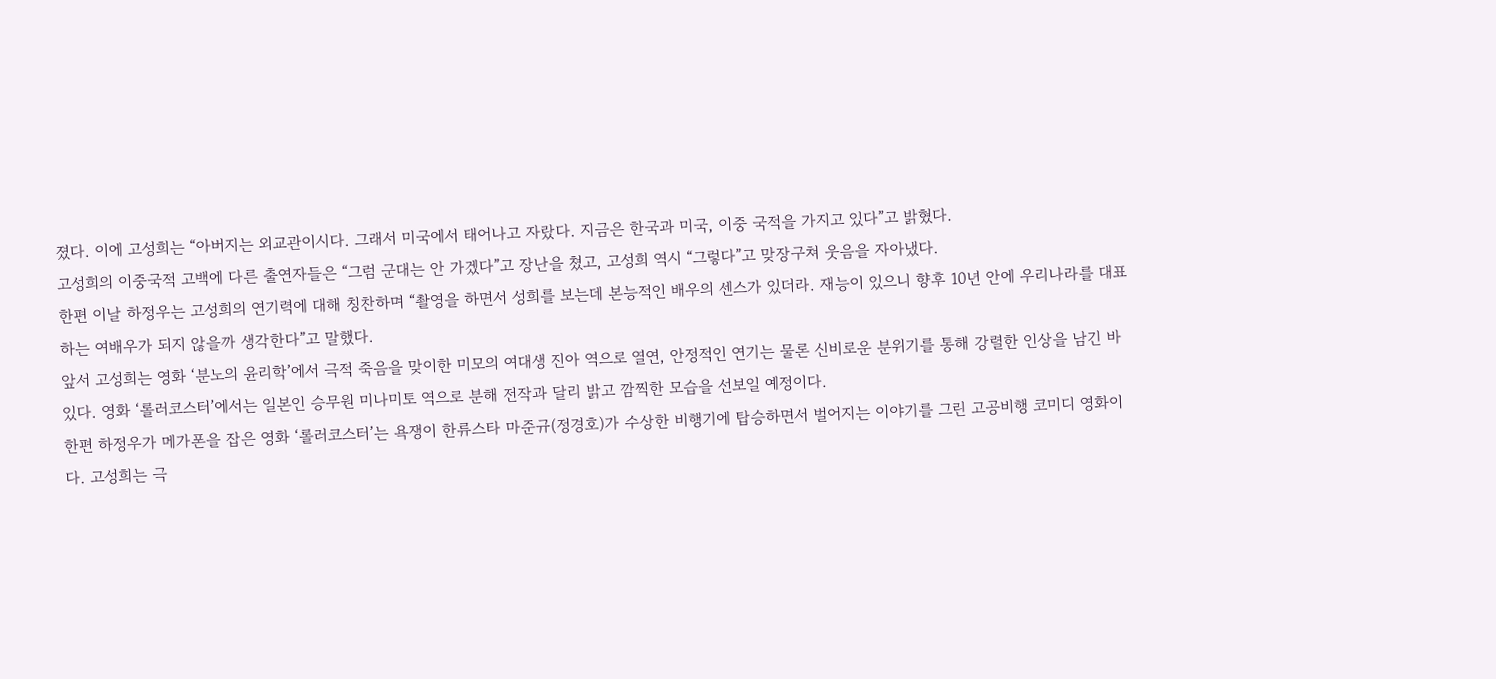졌다. 이에 고성희는 “아버지는 외교관이시다. 그래서 미국에서 태어나고 자랐다. 지금은 한국과 미국, 이중 국적을 가지고 있다”고 밝혔다.
고성희의 이중국적 고백에 다른 출연자들은 “그럼 군대는 안 가겠다”고 장난을 쳤고, 고성희 역시 “그렇다”고 맞장구쳐 웃음을 자아냈다.
한편 이날 하정우는 고성희의 연기력에 대해 칭찬하며 “촬영을 하면서 성희를 보는데 본능적인 배우의 센스가 있더라. 재능이 있으니 향후 10년 안에 우리나라를 대표하는 여배우가 되지 않을까 생각한다”고 말했다.
앞서 고성희는 영화 ‘분노의 윤리학’에서 극적 죽음을 맞이한 미모의 여대생 진아 역으로 열연, 안정적인 연기는 물론 신비로운 분위기를 통해 강렬한 인상을 남긴 바 있다. 영화 ‘롤러코스터’에서는 일본인 승무원 미나미토 역으로 분해 전작과 달리 밝고 깜찍한 모습을 선보일 예정이다.
한편 하정우가 메가폰을 잡은 영화 ‘롤러코스터’는 욕쟁이 한류스타 마준규(정경호)가 수상한 비행기에 탑승하면서 벌어지는 이야기를 그린 고공비행 코미디 영화이다. 고성희는 극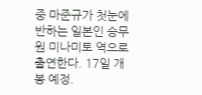중 마준규가 첫눈에 반하는 일본인 승무원 미나미토 역으로 출연한다. 17일 개봉 예정.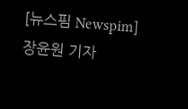[뉴스핌 Newspim] 장윤원 기자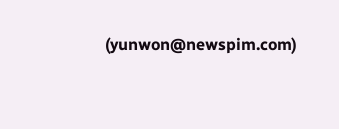(yunwon@newspim.com)